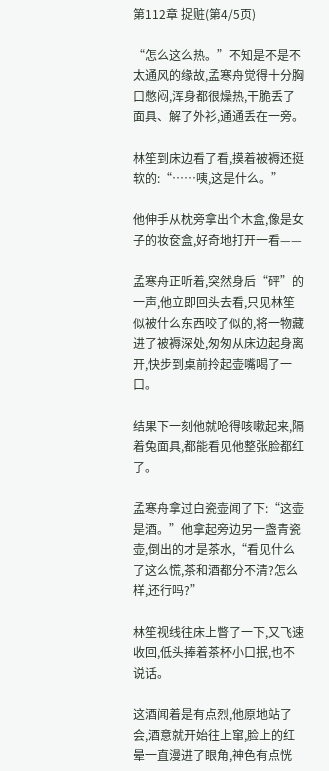第112章 捉赃(第4/5页)

“怎么这么热。”不知是不是不太通风的缘故,孟寒舟觉得十分胸口憋闷,浑身都很燥热,干脆丢了面具、解了外衫,通通丢在一旁。

林笙到床边看了看,摸着被褥还挺软的:“……咦,这是什么。”

他伸手从枕旁拿出个木盒,像是女子的妆奁盒,好奇地打开一看——

孟寒舟正听着,突然身后“砰”的一声,他立即回头去看,只见林笙似被什么东西咬了似的,将一物藏进了被褥深处,匆匆从床边起身离开,快步到桌前拎起壶嘴喝了一口。

结果下一刻他就呛得咳嗽起来,隔着兔面具,都能看见他整张脸都红了。

孟寒舟拿过白瓷壶闻了下:“这壶是酒。”他拿起旁边另一盏青瓷壶,倒出的才是茶水,“看见什么了这么慌,茶和酒都分不清?怎么样,还行吗?”

林笙视线往床上瞥了一下,又飞速收回,低头捧着茶杯小口抿,也不说话。

这酒闻着是有点烈,他原地站了会,酒意就开始往上窜,脸上的红晕一直漫进了眼角,神色有点恍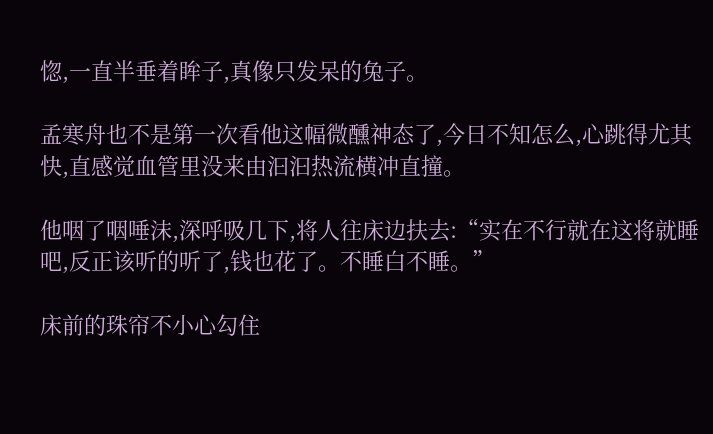惚,一直半垂着眸子,真像只发呆的兔子。

孟寒舟也不是第一次看他这幅微醺神态了,今日不知怎么,心跳得尤其快,直感觉血管里没来由汩汩热流横冲直撞。

他咽了咽唾沫,深呼吸几下,将人往床边扶去:“实在不行就在这将就睡吧,反正该听的听了,钱也花了。不睡白不睡。”

床前的珠帘不小心勾住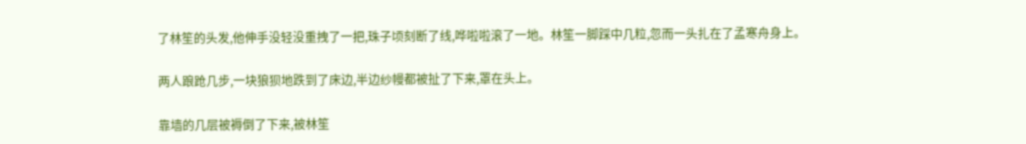了林笙的头发,他伸手没轻没重拽了一把,珠子顷刻断了线,哗啦啦滚了一地。林笙一脚踩中几粒,忽而一头扎在了孟寒舟身上。

两人踉跄几步,一块狼狈地跌到了床边,半边纱幔都被扯了下来,罩在头上。

靠墙的几层被褥倒了下来,被林笙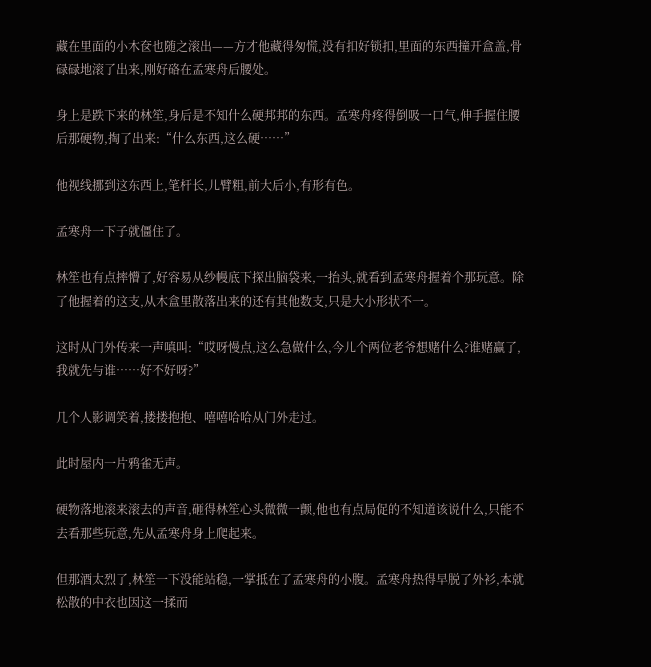藏在里面的小木奁也随之滚出——方才他藏得匆慌,没有扣好锁扣,里面的东西撞开盒盖,骨碌碌地滚了出来,刚好硌在孟寒舟后腰处。

身上是跌下来的林笙,身后是不知什么硬邦邦的东西。孟寒舟疼得倒吸一口气,伸手握住腰后那硬物,掏了出来:“什么东西,这么硬……”

他视线挪到这东西上,笔杆长,儿臂粗,前大后小,有形有色。

孟寒舟一下子就僵住了。

林笙也有点摔懵了,好容易从纱幔底下探出脑袋来,一抬头,就看到孟寒舟握着个那玩意。除了他握着的这支,从木盒里散落出来的还有其他数支,只是大小形状不一。

这时从门外传来一声嗔叫:“哎呀慢点,这么急做什么,今儿个两位老爷想赌什么?谁赌赢了,我就先与谁……好不好呀?”

几个人影调笑着,搂搂抱抱、嘻嘻哈哈从门外走过。

此时屋内一片鸦雀无声。

硬物落地滚来滚去的声音,砸得林笙心头微微一颤,他也有点局促的不知道该说什么,只能不去看那些玩意,先从孟寒舟身上爬起来。

但那酒太烈了,林笙一下没能站稳,一掌抵在了孟寒舟的小腹。孟寒舟热得早脱了外衫,本就松散的中衣也因这一揉而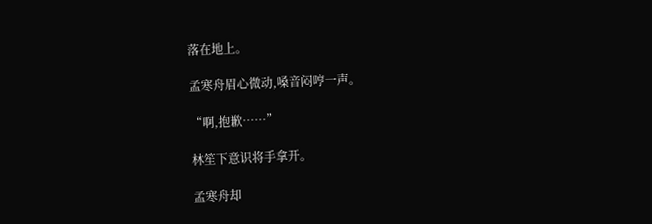落在地上。

孟寒舟眉心微动,嗓音闷哼一声。

“啊,抱歉……”

林笙下意识将手拿开。

孟寒舟却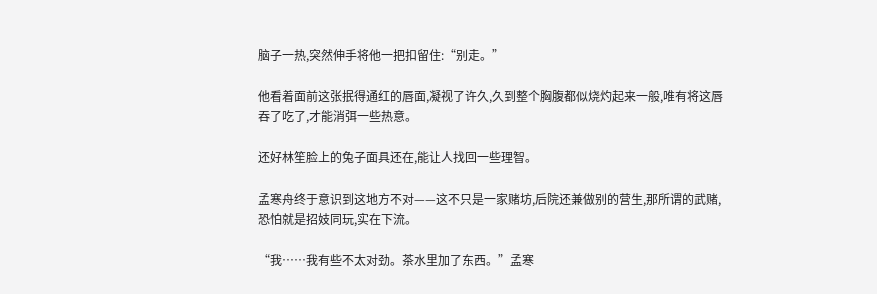脑子一热,突然伸手将他一把扣留住:“别走。”

他看着面前这张抿得通红的唇面,凝视了许久,久到整个胸腹都似烧灼起来一般,唯有将这唇吞了吃了,才能消弭一些热意。

还好林笙脸上的兔子面具还在,能让人找回一些理智。

孟寒舟终于意识到这地方不对——这不只是一家赌坊,后院还兼做别的营生,那所谓的武赌,恐怕就是招妓同玩,实在下流。

“我……我有些不太对劲。茶水里加了东西。”孟寒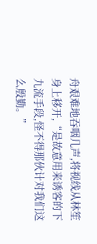舟艰难地吞咽几声,将视线从林笙身上移开,“是故意用来诱客的下九流手段,怪不得那伙计对我们这么殷勤。”